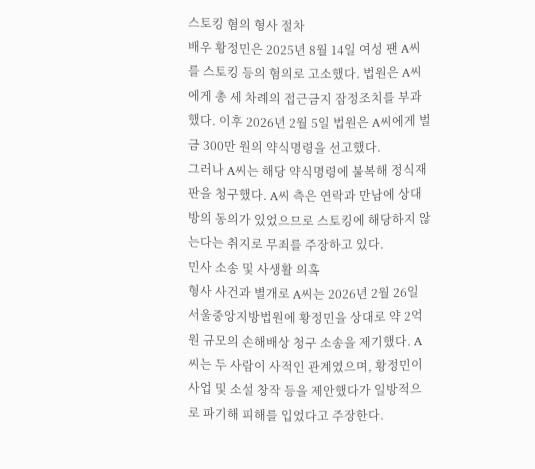스토킹 혐의 형사 절차
배우 황정민은 2025년 8월 14일 여성 팬 A씨를 스토킹 등의 혐의로 고소했다. 법원은 A씨에게 총 세 차례의 접근금지 잠정조치를 부과했다. 이후 2026년 2월 5일 법원은 A씨에게 벌금 300만 원의 약식명령을 선고했다.
그러나 A씨는 해당 약식명령에 불복해 정식재판을 청구했다. A씨 측은 연락과 만남에 상대방의 동의가 있었으므로 스토킹에 해당하지 않는다는 취지로 무죄를 주장하고 있다.
민사 소송 및 사생활 의혹
형사 사건과 별개로 A씨는 2026년 2월 26일 서울중앙지방법원에 황정민을 상대로 약 2억 원 규모의 손해배상 청구 소송을 제기했다. A씨는 두 사람이 사적인 관계였으며, 황정민이 사업 및 소설 창작 등을 제안했다가 일방적으로 파기해 피해를 입었다고 주장한다.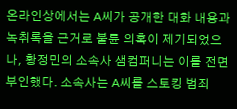온라인상에서는 A씨가 공개한 대화 내용과 녹취록을 근거로 불륜 의혹이 제기되었으나, 황정민의 소속사 샘컴퍼니는 이를 전면 부인했다. 소속사는 A씨를 스토킹 범죄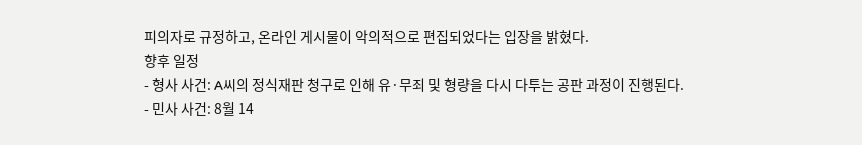피의자로 규정하고, 온라인 게시물이 악의적으로 편집되었다는 입장을 밝혔다.
향후 일정
- 형사 사건: A씨의 정식재판 청구로 인해 유·무죄 및 형량을 다시 다투는 공판 과정이 진행된다.
- 민사 사건: 8월 14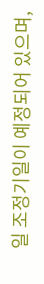일 조정기일이 예정되어 있으며,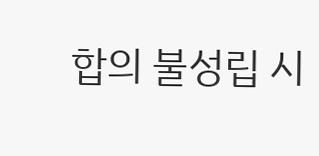합의 불성립 시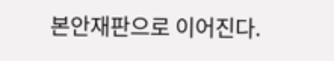본안재판으로 이어진다.